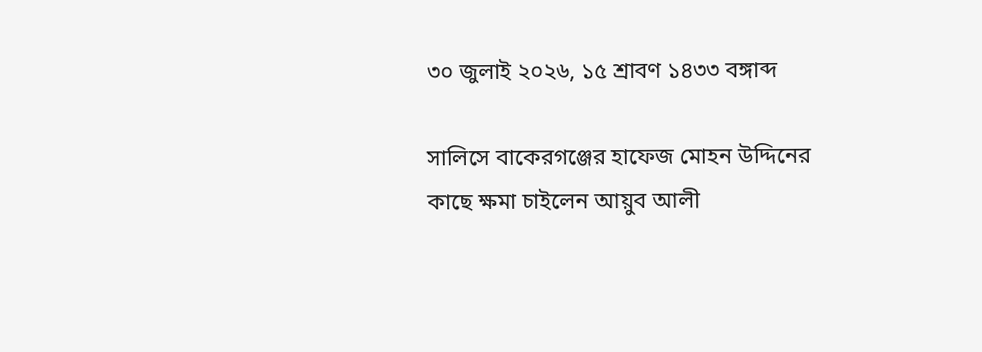৩০ জুলাই ২০২৬, ১৫ শ্রাবণ ১৪৩৩ বঙ্গাব্দ

সালিসে বাকেরগঞ্জের হাফেজ মোহন উদ্দিনের কাছে ক্ষমা চাইলেন আয়ুব আলী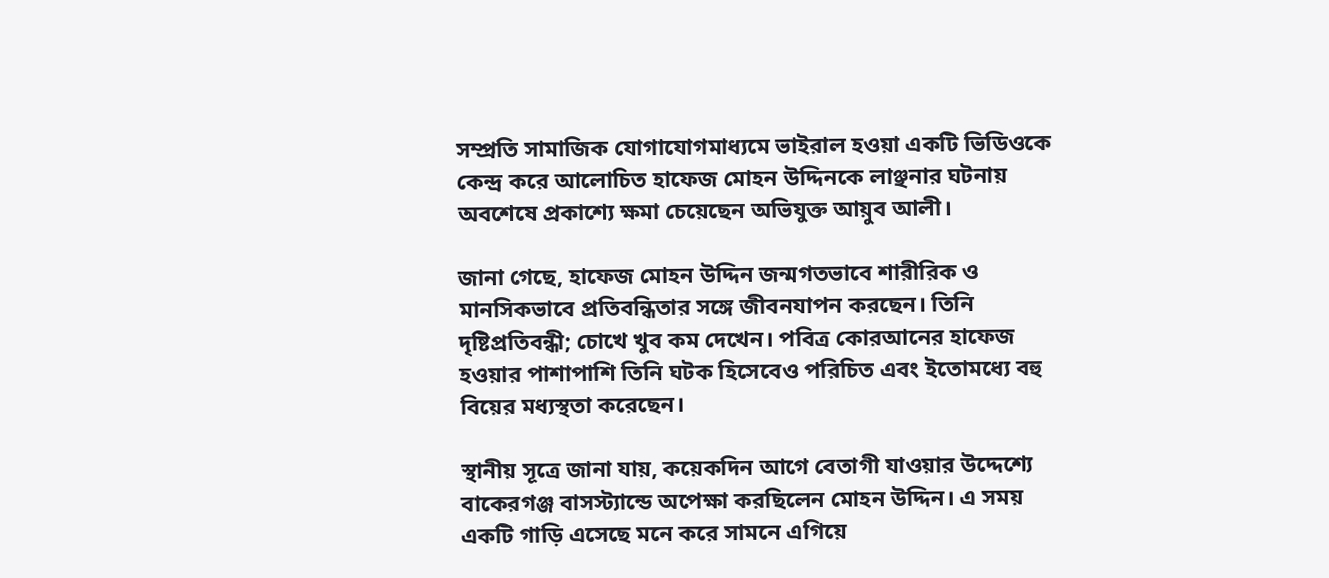সম্প্রতি সামাজিক যোগাযোগমাধ্যমে ভাইরাল হওয়া একটি ভিডিওকে কেন্দ্র করে আলোচিত হাফেজ মোহন উদ্দিনকে লাঞ্ছনার ঘটনায় অবশেষে প্রকাশ্যে ক্ষমা চেয়েছেন অভিযুক্ত আয়ুব আলী।

জানা গেছে, হাফেজ মোহন উদ্দিন জন্মগতভাবে শারীরিক ও মানসিকভাবে প্রতিবন্ধিতার সঙ্গে জীবনযাপন করছেন। তিনি দৃষ্টিপ্রতিবন্ধী; চোখে খুব কম দেখেন। পবিত্র কোরআনের হাফেজ হওয়ার পাশাপাশি তিনি ঘটক হিসেবেও পরিচিত এবং ইতোমধ্যে বহু বিয়ের মধ্যস্থতা করেছেন।

স্থানীয় সূত্রে জানা যায়, কয়েকদিন আগে বেতাগী যাওয়ার উদ্দেশ্যে বাকেরগঞ্জ বাসস্ট্যান্ডে অপেক্ষা করছিলেন মোহন উদ্দিন। এ সময় একটি গাড়ি এসেছে মনে করে সামনে এগিয়ে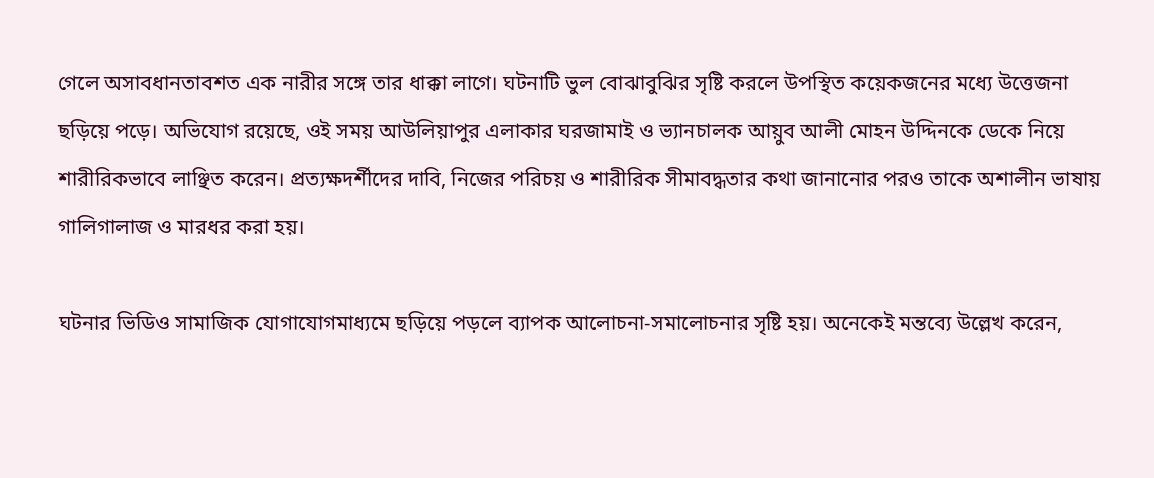গেলে অসাবধানতাবশত এক নারীর সঙ্গে তার ধাক্কা লাগে। ঘটনাটি ভুল বোঝাবুঝির সৃষ্টি করলে উপস্থিত কয়েকজনের মধ্যে উত্তেজনা ছড়িয়ে পড়ে। অভিযোগ রয়েছে, ওই সময় আউলিয়াপুর এলাকার ঘরজামাই ও ভ্যানচালক আয়ুব আলী মোহন উদ্দিনকে ডেকে নিয়ে শারীরিকভাবে লাঞ্ছিত করেন। প্রত্যক্ষদর্শীদের দাবি, নিজের পরিচয় ও শারীরিক সীমাবদ্ধতার কথা জানানোর পরও তাকে অশালীন ভাষায় গালিগালাজ ও মারধর করা হয়।

ঘটনার ভিডিও সামাজিক যোগাযোগমাধ্যমে ছড়িয়ে পড়লে ব্যাপক আলোচনা-সমালোচনার সৃষ্টি হয়। অনেকেই মন্তব্যে উল্লেখ করেন,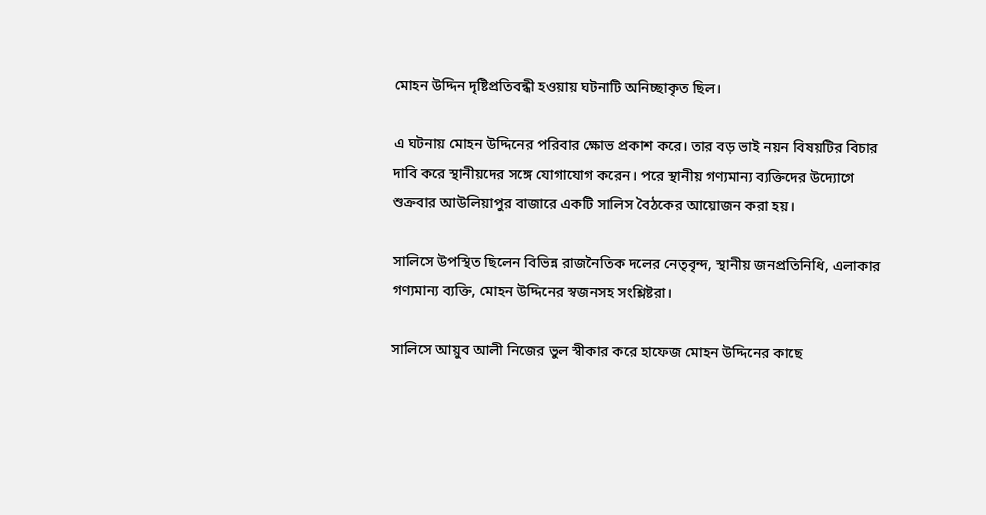মোহন উদ্দিন দৃষ্টিপ্রতিবন্ধী হওয়ায় ঘটনাটি অনিচ্ছাকৃত ছিল।

এ ঘটনায় মোহন উদ্দিনের পরিবার ক্ষোভ প্রকাশ করে। তার বড় ভাই নয়ন বিষয়টির বিচার দাবি করে স্থানীয়দের সঙ্গে যোগাযোগ করেন। পরে স্থানীয় গণ্যমান্য ব্যক্তিদের উদ্যোগে শুক্রবার আউলিয়াপুর বাজারে একটি সালিস বৈঠকের আয়োজন করা হয়।

সালিসে উপস্থিত ছিলেন বিভিন্ন রাজনৈতিক দলের নেতৃবৃন্দ, স্থানীয় জনপ্রতিনিধি, এলাকার গণ্যমান্য ব্যক্তি, মোহন উদ্দিনের স্বজনসহ সংশ্লিষ্টরা।

সালিসে আয়ুব আলী নিজের ভুল স্বীকার করে হাফেজ মোহন উদ্দিনের কাছে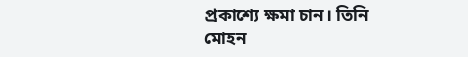প্রকাশ্যে ক্ষমা চান। তিনি মোহন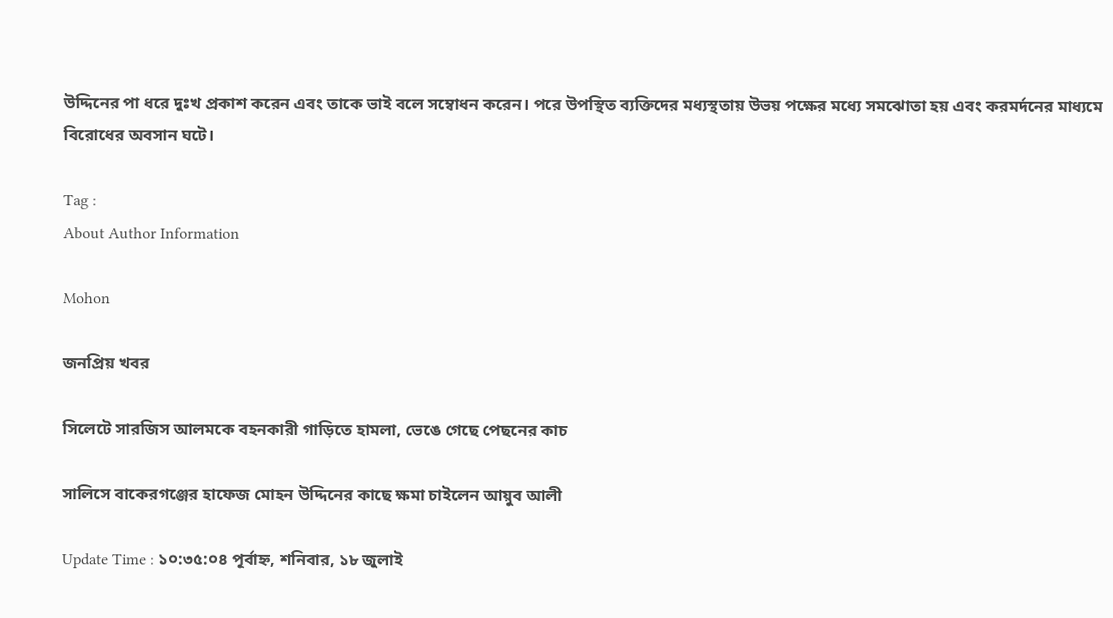উদ্দিনের পা ধরে দুঃখ প্রকাশ করেন এবং তাকে ভাই বলে সম্বোধন করেন। পরে উপস্থিত ব্যক্তিদের মধ্যস্থতায় উভয় পক্ষের মধ্যে সমঝোতা হয় এবং করমর্দনের মাধ্যমে বিরোধের অবসান ঘটে।

Tag :
About Author Information

Mohon

জনপ্রিয় খবর

সিলেটে সারজিস আলমকে বহনকারী গাড়িতে হামলা, ভেঙে গেছে পেছনের কাচ

সালিসে বাকেরগঞ্জের হাফেজ মোহন উদ্দিনের কাছে ক্ষমা চাইলেন আয়ুব আলী

Update Time : ১০:৩৫:০৪ পূর্বাহ্ন, শনিবার, ১৮ জুলাই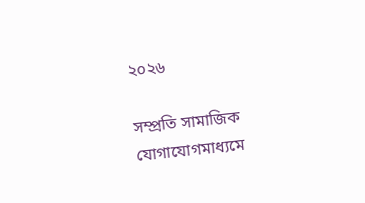২০২৬

সম্প্রতি সামাজিক যোগাযোগমাধ্যমে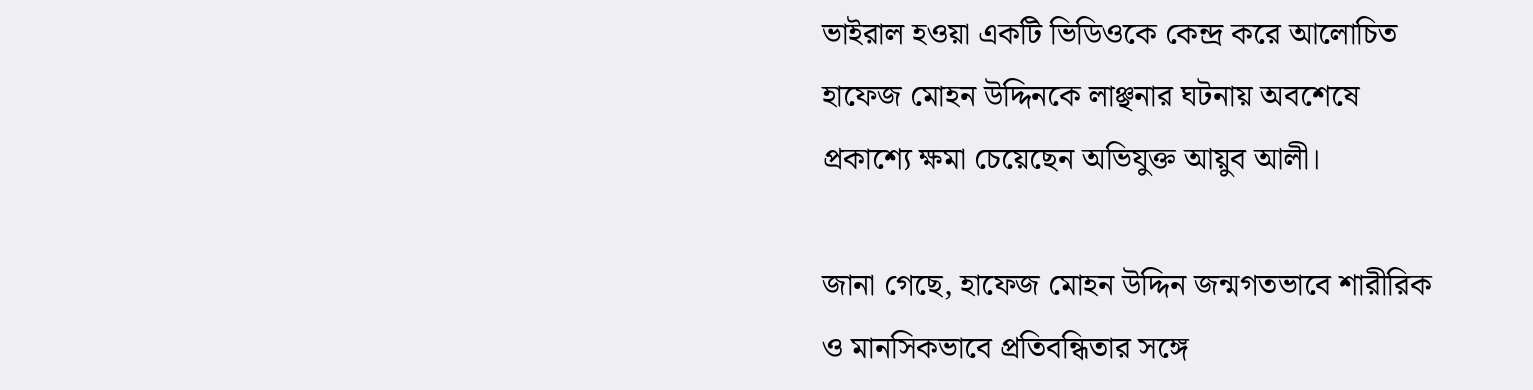ভাইরাল হওয়া একটি ভিডিওকে কেন্দ্র করে আলোচিত হাফেজ মোহন উদ্দিনকে লাঞ্ছনার ঘটনায় অবশেষে প্রকাশ্যে ক্ষমা চেয়েছেন অভিযুক্ত আয়ুব আলী।

জানা গেছে, হাফেজ মোহন উদ্দিন জন্মগতভাবে শারীরিক ও মানসিকভাবে প্রতিবন্ধিতার সঙ্গে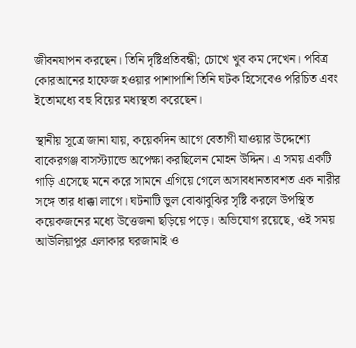জীবনযাপন করছেন। তিনি দৃষ্টিপ্রতিবন্ধী; চোখে খুব কম দেখেন। পবিত্র কোরআনের হাফেজ হওয়ার পাশাপাশি তিনি ঘটক হিসেবেও পরিচিত এবং ইতোমধ্যে বহু বিয়ের মধ্যস্থতা করেছেন।

স্থানীয় সূত্রে জানা যায়, কয়েকদিন আগে বেতাগী যাওয়ার উদ্দেশ্যে বাকেরগঞ্জ বাসস্ট্যান্ডে অপেক্ষা করছিলেন মোহন উদ্দিন। এ সময় একটি গাড়ি এসেছে মনে করে সামনে এগিয়ে গেলে অসাবধানতাবশত এক নারীর সঙ্গে তার ধাক্কা লাগে। ঘটনাটি ভুল বোঝাবুঝির সৃষ্টি করলে উপস্থিত কয়েকজনের মধ্যে উত্তেজনা ছড়িয়ে পড়ে। অভিযোগ রয়েছে, ওই সময় আউলিয়াপুর এলাকার ঘরজামাই ও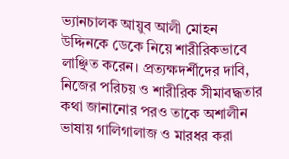ভ্যানচালক আয়ুব আলী মোহন উদ্দিনকে ডেকে নিয়ে শারীরিকভাবে লাঞ্ছিত করেন। প্রত্যক্ষদর্শীদের দাবি, নিজের পরিচয় ও শারীরিক সীমাবদ্ধতার কথা জানানোর পরও তাকে অশালীন ভাষায় গালিগালাজ ও মারধর করা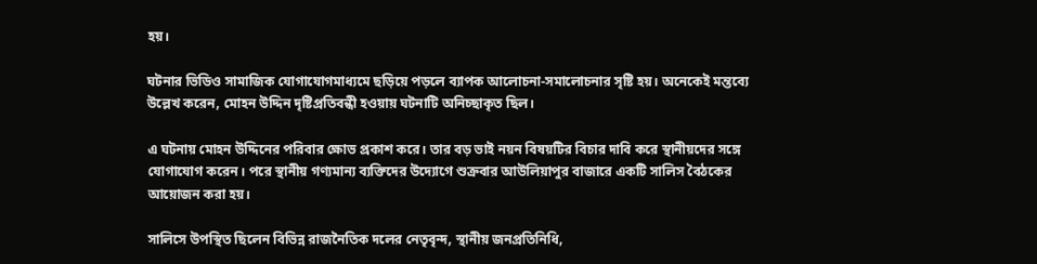হয়।

ঘটনার ভিডিও সামাজিক যোগাযোগমাধ্যমে ছড়িয়ে পড়লে ব্যাপক আলোচনা-সমালোচনার সৃষ্টি হয়। অনেকেই মন্তব্যে উল্লেখ করেন, মোহন উদ্দিন দৃষ্টিপ্রতিবন্ধী হওয়ায় ঘটনাটি অনিচ্ছাকৃত ছিল।

এ ঘটনায় মোহন উদ্দিনের পরিবার ক্ষোভ প্রকাশ করে। তার বড় ভাই নয়ন বিষয়টির বিচার দাবি করে স্থানীয়দের সঙ্গে যোগাযোগ করেন। পরে স্থানীয় গণ্যমান্য ব্যক্তিদের উদ্যোগে শুক্রবার আউলিয়াপুর বাজারে একটি সালিস বৈঠকের আয়োজন করা হয়।

সালিসে উপস্থিত ছিলেন বিভিন্ন রাজনৈতিক দলের নেতৃবৃন্দ, স্থানীয় জনপ্রতিনিধি,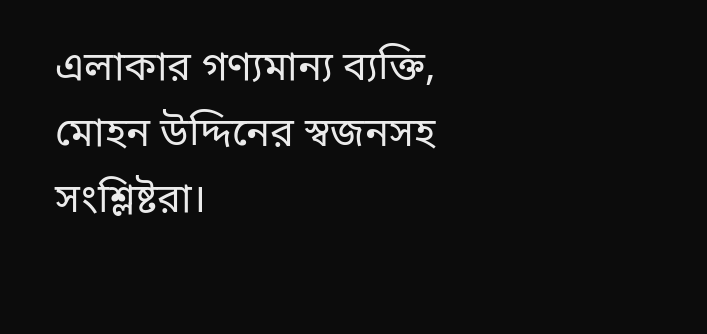এলাকার গণ্যমান্য ব্যক্তি, মোহন উদ্দিনের স্বজনসহ সংশ্লিষ্টরা।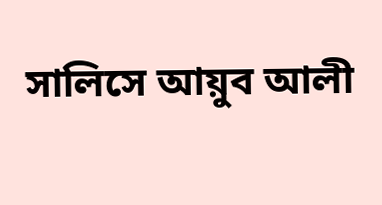সালিসে আয়ুব আলী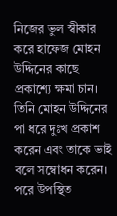নিজের ভুল স্বীকার করে হাফেজ মোহন উদ্দিনের কাছে প্রকাশ্যে ক্ষমা চান। তিনি মোহন উদ্দিনের পা ধরে দুঃখ প্রকাশ করেন এবং তাকে ভাই বলে সম্বোধন করেন। পরে উপস্থিত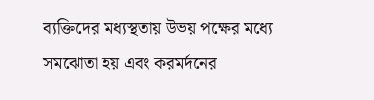ব্যক্তিদের মধ্যস্থতায় উভয় পক্ষের মধ্যে সমঝোতা হয় এবং করমর্দনের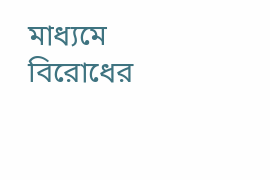মাধ্যমে বিরোধের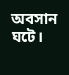অবসান ঘটে।